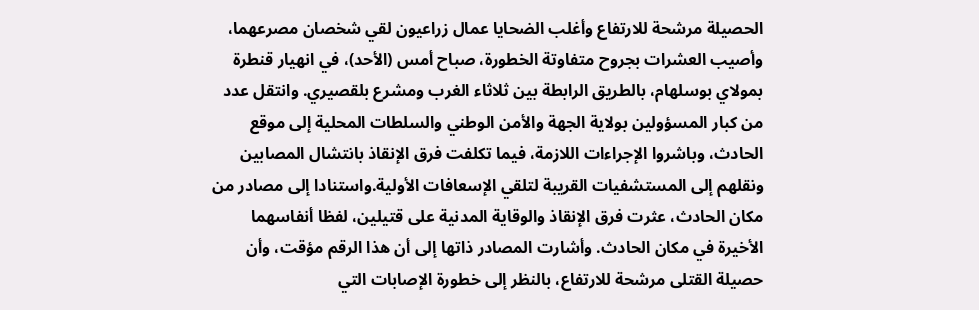الحصيلة مرشحة للارتفاع وأغلب الضحايا عمال زراعيون لقي شخصان مصرعهما، وأصيب العشرات بجروح متفاوتة الخطورة، صباح أمس (الأحد)، في انهيار قنطرة بمولاي بوسلهام، بالطريق الرابطة بين ثلاثاء الغرب ومشرع بلقصيري. وانتقل عدد من كبار المسؤولين بولاية الجهة والأمن الوطني والسلطات المحلية إلى موقع الحادث، وباشروا الإجراءات اللازمة، فيما تكلفت فرق الإنقاذ بانتشال المصابين ونقلهم إلى المستشفيات القريبة لتلقي الإسعافات الأولية.واستنادا إلى مصادر من مكان الحادث، عثرت فرق الإنقاذ والوقاية المدنية على قتيلين، لفظا أنفاسهما الأخيرة في مكان الحادث. وأشارت المصادر ذاتها إلى أن هذا الرقم مؤقت، وأن حصيلة القتلى مرشحة للارتفاع، بالنظر إلى خطورة الإصابات التي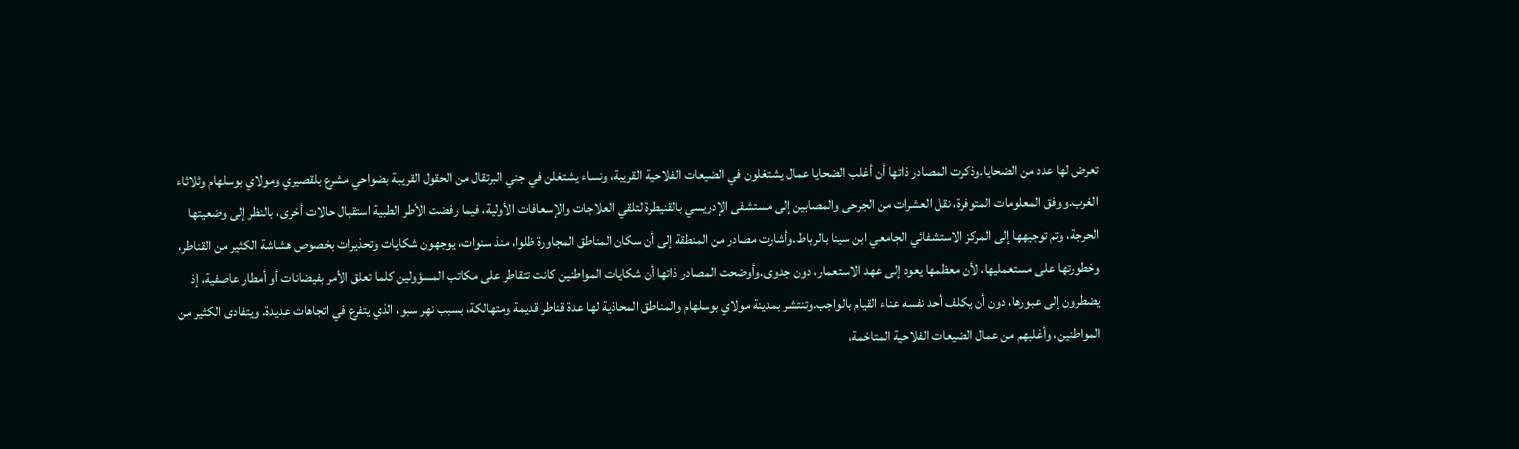تعرض لها عدد من الضحايا.وذكرت المصادر ذاتها أن أغلب الضحايا عمال يشتغلون في الضيعات الفلاحية القريبة، ونساء يشتغلن في جني البرتقال من الحقول القريبة بضواحي مشرع بلقصيري ومولاي بوسلهام وثلاثاء الغرب.ووفق المعلومات المتوفرة، نقل العشرات من الجرحى والمصابين إلى مستشفى الإدريسي بالقنيطرة لتلقي العلاجات والإسعافات الأولية، فيما رفضت الأطر الطبية استقبال حالات أخرى، بالنظر إلى وضعيتها الحرجة، وتم توجيهها إلى المركز الاستشفائي الجامعي ابن سينا بالرباط.وأشارت مصادر من المنطقة إلى أن سكان المناطق المجاورة ظلوا، منذ سنوات، يوجهون شكايات وتحذيرات بخصوص هشاشة الكثير من القناطر، وخطورتها على مستعمليها، لأن معظمها يعود إلى عهد الاستعمار، دون جدوى.وأوضحت المصادر ذاتها أن شكايات المواطنين كانت تتقاطر على مكاتب المسؤولين كلما تعلق الأمر بفيضانات أو أمطار عاصفية، إذ يضطرون إلى عبورها، دون أن يكلف أحد نفسه عناء القيام بالواجب.وتنتشر بمدينة مولاي بوسلهام والمناطق المحاذية لها عدة قناطر قديمة ومتهالكة، بسبب نهر سبو، الذي يتفرع في اتجاهات عديدة. ويتفادى الكثير من المواطنين، وأغلبهم من عمال الضيعات الفلاحية المتاخمة،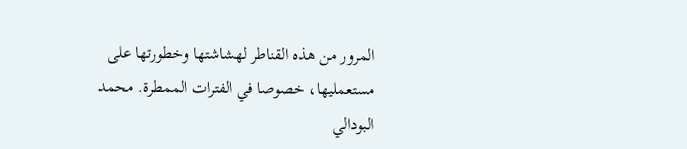المرور من هذه القناطر لهشاشتها وخطورتها على مستعمليها، خصوصا في الفترات الممطرة. محمد البودالي